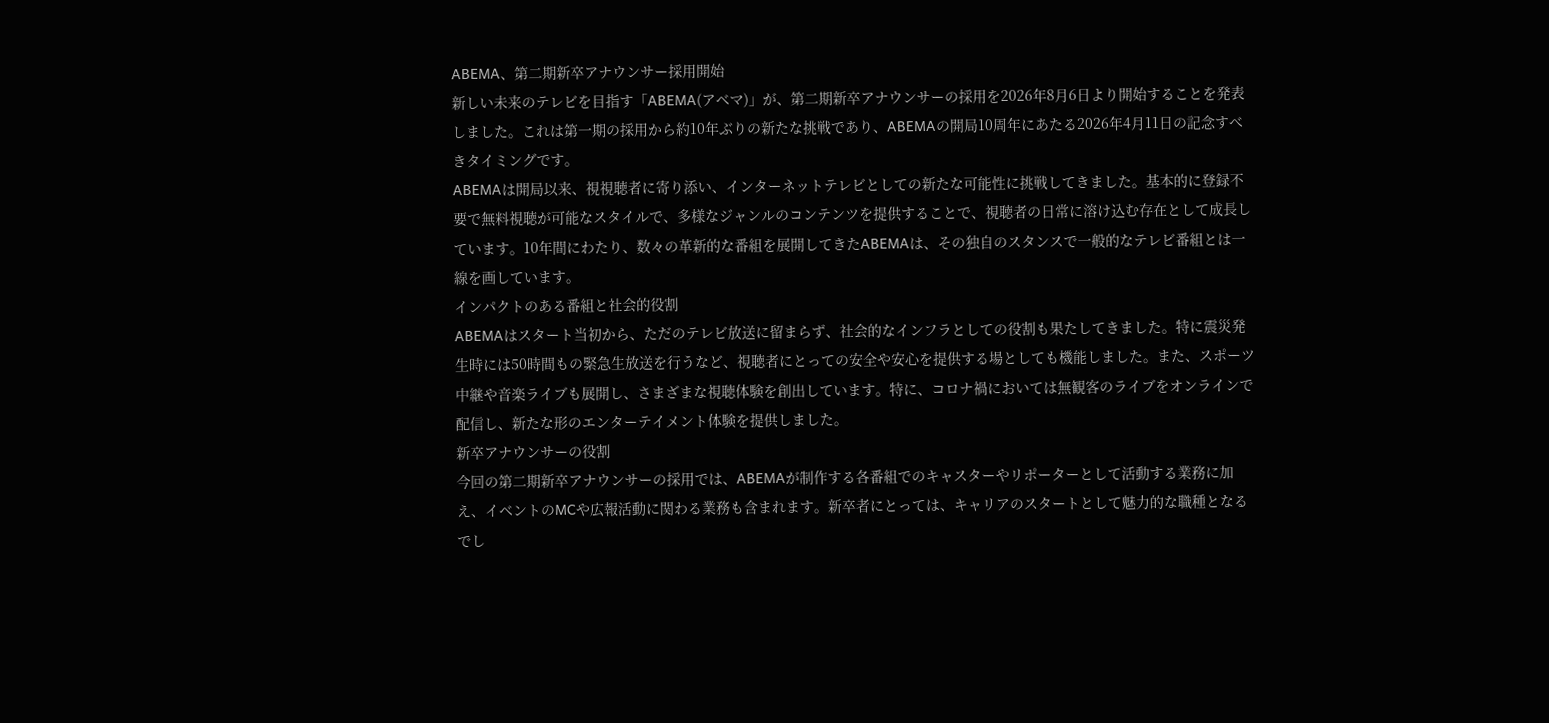ABEMA、第二期新卒アナウンサー採用開始
新しい未来のテレビを目指す「ABEMA(アベマ)」が、第二期新卒アナウンサーの採用を2026年8月6日より開始することを発表しました。これは第一期の採用から約10年ぶりの新たな挑戦であり、ABEMAの開局10周年にあたる2026年4月11日の記念すべきタイミングです。
ABEMAは開局以来、視視聴者に寄り添い、インターネットテレビとしての新たな可能性に挑戦してきました。基本的に登録不要で無料視聴が可能なスタイルで、多様なジャンルのコンテンツを提供することで、視聴者の日常に溶け込む存在として成長しています。10年間にわたり、数々の革新的な番組を展開してきたABEMAは、その独自のスタンスで一般的なテレビ番組とは一線を画しています。
インパクトのある番組と社会的役割
ABEMAはスタート当初から、ただのテレビ放送に留まらず、社会的なインフラとしての役割も果たしてきました。特に震災発生時には50時間もの緊急生放送を行うなど、視聴者にとっての安全や安心を提供する場としても機能しました。また、スポーツ中継や音楽ライブも展開し、さまざまな視聴体験を創出しています。特に、コロナ禍においては無観客のライブをオンラインで配信し、新たな形のエンターテイメント体験を提供しました。
新卒アナウンサーの役割
今回の第二期新卒アナウンサーの採用では、ABEMAが制作する各番組でのキャスターやリポーターとして活動する業務に加え、イベントのMCや広報活動に関わる業務も含まれます。新卒者にとっては、キャリアのスタートとして魅力的な職種となるでし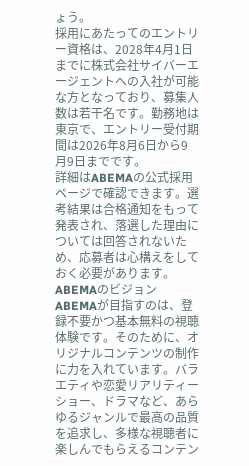ょう。
採用にあたってのエントリー資格は、2028年4月1日までに株式会社サイバーエージェントへの入社が可能な方となっており、募集人数は若干名です。勤務地は東京で、エントリー受付期間は2026年8月6日から9月9日までです。
詳細はABEMAの公式採用ページで確認できます。選考結果は合格通知をもって発表され、落選した理由については回答されないため、応募者は心構えをしておく必要があります。
ABEMAのビジョン
ABEMAが目指すのは、登録不要かつ基本無料の視聴体験です。そのために、オリジナルコンテンツの制作に力を入れています。バラエティや恋愛リアリティーショー、ドラマなど、あらゆるジャンルで最高の品質を追求し、多様な視聴者に楽しんでもらえるコンテン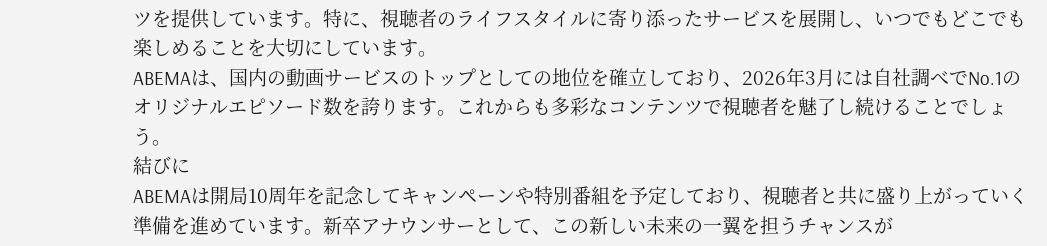ツを提供しています。特に、視聴者のライフスタイルに寄り添ったサービスを展開し、いつでもどこでも楽しめることを大切にしています。
ABEMAは、国内の動画サービスのトップとしての地位を確立しており、2026年3月には自社調べでNo.1のオリジナルエピソード数を誇ります。これからも多彩なコンテンツで視聴者を魅了し続けることでしょう。
結びに
ABEMAは開局10周年を記念してキャンペーンや特別番組を予定しており、視聴者と共に盛り上がっていく準備を進めています。新卒アナウンサーとして、この新しい未来の一翼を担うチャンスが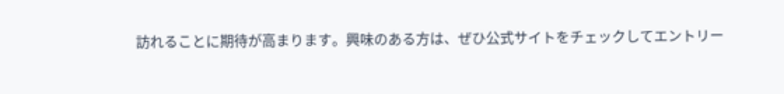訪れることに期待が高まります。興味のある方は、ぜひ公式サイトをチェックしてエントリー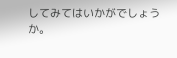してみてはいかがでしょうか。